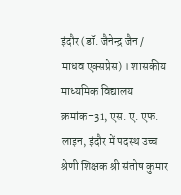इंदौर (डॉ. जैनेन्द्र जैन / माधव एक्सप्रेस) । शासकीय माध्यमिक विद्यालय क्रमांक-31, एस. ए. एफ. लाइन, इंदौर में पदस्थ उच्च श्रेणी शिक्षक श्री संतोष कुमार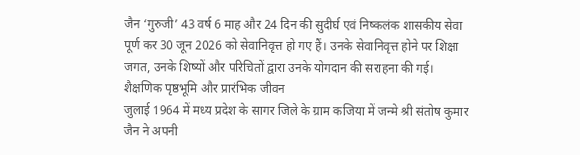जैन ‘गुरुजी’ 43 वर्ष 6 माह और 24 दिन की सुदीर्घ एवं निष्कलंक शासकीय सेवा पूर्ण कर 30 जून 2026 को सेवानिवृत्त हो गए हैं। उनके सेवानिवृत्त होने पर शिक्षा जगत, उनके शिष्यों और परिचितों द्वारा उनके योगदान की सराहना की गई।
शैक्षणिक पृष्ठभूमि और प्रारंभिक जीवन
जुलाई 1964 में मध्य प्रदेश के सागर जिले के ग्राम कजिया में जन्मे श्री संतोष कुमार जैन ने अपनी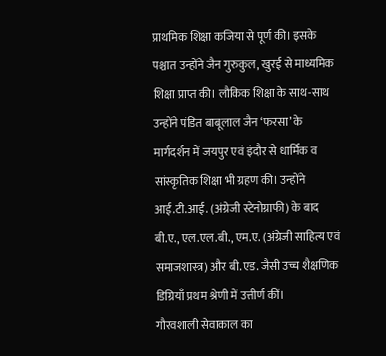प्राथमिक शिक्षा कजिया से पूर्ण की। इसके पश्चात उन्होंने जैन गुरुकुल, खुरई से माध्यमिक शिक्षा प्राप्त की। लौकिक शिक्षा के साथ-साथ उन्होंने पंडित बाबूलाल जैन ‘फरसा’ के मार्गदर्शन में जयपुर एवं इंदौर से धार्मिक व सांस्कृतिक शिक्षा भी ग्रहण की। उन्होंने आई.टी.आई. (अंग्रेजी स्टेनोग्राफी) के बाद बी.ए., एल.एल.बी., एम.ए. (अंग्रेजी साहित्य एवं समाजशास्त्र) और बी.एड. जैसी उच्च शैक्षणिक डिग्रियाँ प्रथम श्रेणी में उत्तीर्ण कीं।
गौरवशाली सेवाकाल का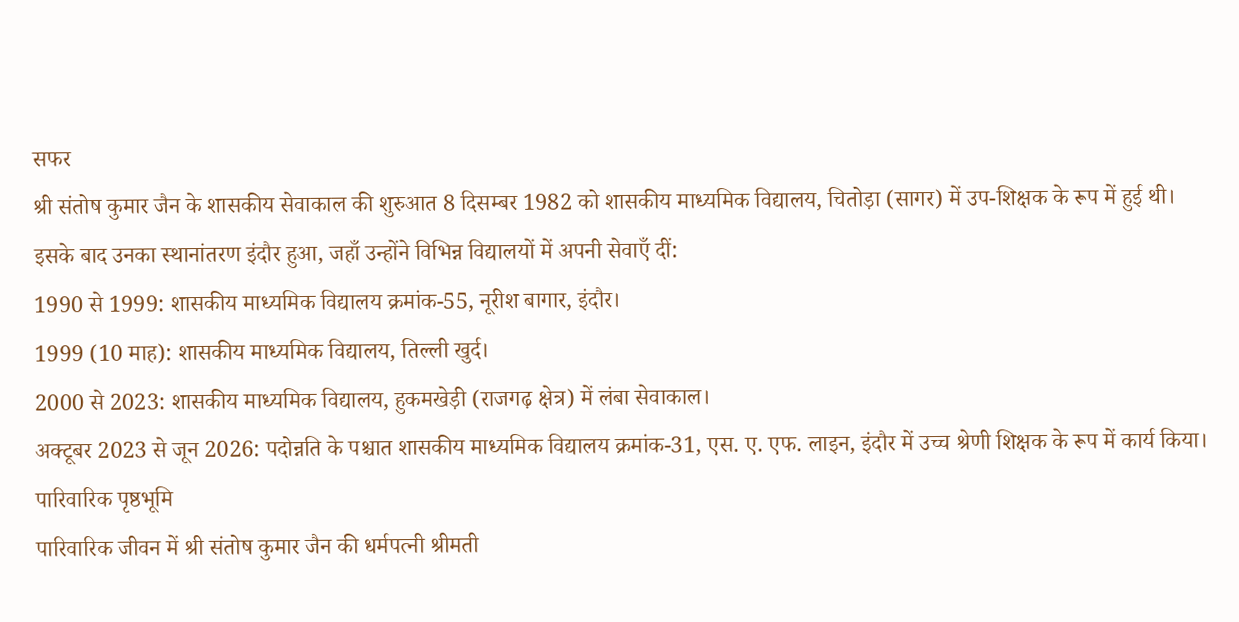सफर
श्री संतोष कुमार जैन के शासकीय सेवाकाल की शुरुआत 8 दिसम्बर 1982 को शासकीय माध्यमिक विद्यालय, चितोड़ा (सागर) में उप-शिक्षक के रूप में हुई थी। इसके बाद उनका स्थानांतरण इंदौर हुआ, जहाँ उन्होंने विभिन्न विद्यालयों में अपनी सेवाएँ दीं:
1990 से 1999: शासकीय माध्यमिक विद्यालय क्रमांक-55, नूरीश बागार, इंदौर।
1999 (10 माह): शासकीय माध्यमिक विद्यालय, तिल्ली खुर्द।
2000 से 2023: शासकीय माध्यमिक विद्यालय, हुकमखेड़ी (राजगढ़ क्षेत्र) में लंबा सेवाकाल।
अक्टूबर 2023 से जून 2026: पदोन्नति के पश्चात शासकीय माध्यमिक विद्यालय क्रमांक-31, एस. ए. एफ. लाइन, इंदौर में उच्च श्रेणी शिक्षक के रूप में कार्य किया।
पारिवारिक पृष्ठभूमि
पारिवारिक जीवन में श्री संतोष कुमार जैन की धर्मपत्नी श्रीमती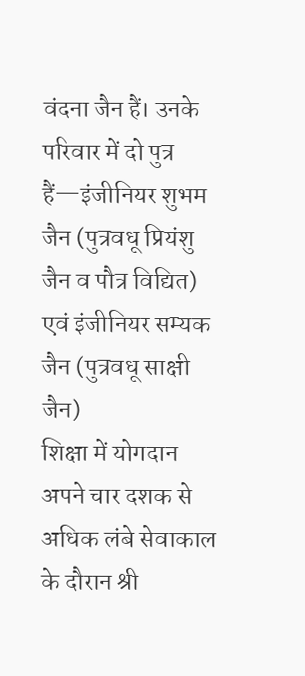वंदना जैन हैं। उनके परिवार में दो पुत्र हैं—इंजीनियर शुभम जैन (पुत्रवधू प्रियंशु जैन व पौत्र विद्यित) एवं इंजीनियर सम्यक जैन (पुत्रवधू साक्षी जैन)
शिक्षा में योगदान
अपने चार दशक से अधिक लंबे सेवाकाल के दौरान श्री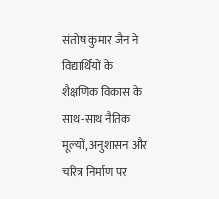संतोष कुमार जैन ने विद्यार्थियों के शैक्षणिक विकास के साथ-साथ नैतिक मूल्यों, अनुशासन और चरित्र निर्माण पर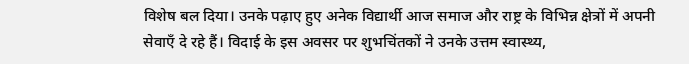विशेष बल दिया। उनके पढ़ाए हुए अनेक विद्यार्थी आज समाज और राष्ट्र के विभिन्न क्षेत्रों में अपनी सेवाएँ दे रहे हैं। विदाई के इस अवसर पर शुभचिंतकों ने उनके उत्तम स्वास्थ्य,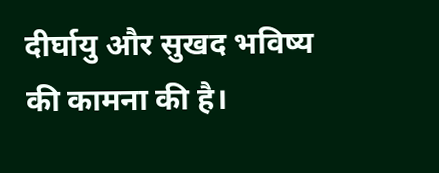दीर्घायु और सुखद भविष्य की कामना की है।